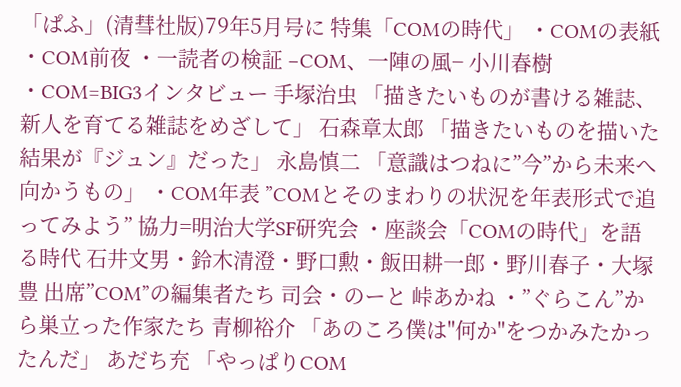「ぱふ」(清彗社版)79年5月号に 特集「COMの時代」 ・COMの表紙 ・COM前夜 ・一読者の検証 −COM、一陣の風− 小川春樹 ・COM=BIG3インタビュー 手塚治虫 「描きたいものが書ける雑誌、新人を育てる雑誌をめざして」 石森章太郎 「描きたいものを描いた結果が『ジュン』だった」 永島慎二 「意識はつねに”今”から未来へ向かうもの」 ・COM年表 ”COMとそのまわりの状況を年表形式で追ってみよう” 協力=明治大学SF研究会 ・座談会「COMの時代」を語る時代 石井文男・鈴木清澄・野口勲・飯田耕一郎・野川春子・大塚豊 出席”COM”の編集者たち 司会・のーと 峠あかね ・”ぐらこん”から巣立った作家たち 青柳裕介 「あのころ僕は"何か"をつかみたかったんだ」 あだち充 「やっぱりCOM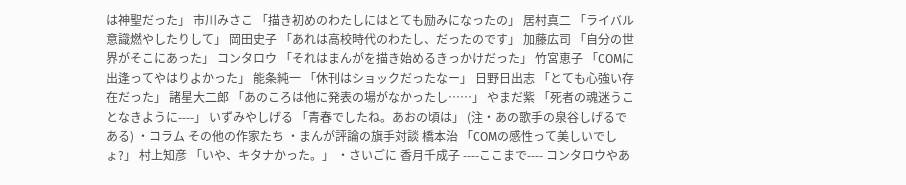は神聖だった」 市川みさこ 「描き初めのわたしにはとても励みになったの」 居村真二 「ライバル意識燃やしたりして」 岡田史子 「あれは高校時代のわたし、だったのです」 加藤広司 「自分の世界がそこにあった」 コンタロウ 「それはまんがを描き始めるきっかけだった」 竹宮恵子 「COMに出逢ってやはりよかった」 能条純一 「休刊はショックだったなー」 日野日出志 「とても心強い存在だった」 諸星大二郎 「あのころは他に発表の場がなかったし……」 やまだ紫 「死者の魂迷うことなきように----」 いずみやしげる 「青春でしたね。あおの頃は」 (注・あの歌手の泉谷しげるである) ・コラム その他の作家たち ・まんが評論の旗手対談 橋本治 「COMの感性って美しいでしょ?」 村上知彦 「いや、キタナかった。」 ・さいごに 香月千成子 ----ここまで---- コンタロウやあ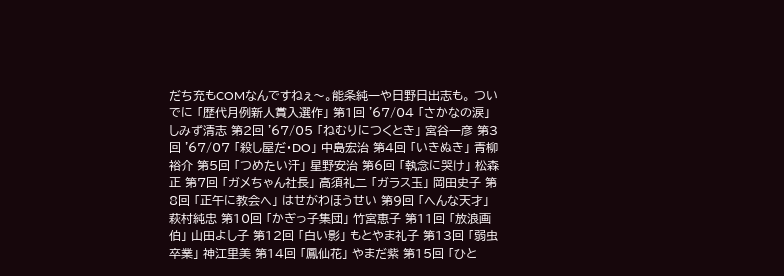だち充もCOMなんですねぇ〜。能条純一や日野日出志も。 ついでに 「歴代月例新人賞入選作」 第1回 '67/04 「さかなの涙」 しみず清志 第2回 '67/05 「ねむりにつくとき」 宮谷一彦 第3回 '67/07 「殺し屋だ・DO」 中島宏治 第4回 「いきぬき」 青柳裕介 第5回 「つめたい汗」 星野安治 第6回 「執念に哭け」 松森正 第7回 「ガメちゃん社長」 高須礼二 「ガラス玉」 岡田史子 第8回 「正午に教会へ」 はせがわほうせい 第9回 「へんな天才」 萩村純忠 第10回 「かぎっ子集団」 竹宮恵子 第11回 「放浪画伯」 山田よし子 第12回 「白い影」 もとやま礼子 第13回 「弱虫卒業」 神江里美 第14回 「鳳仙花」 やまだ紫 第15回 「ひと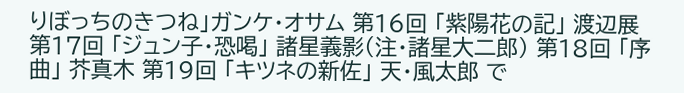りぼっちのきつね」ガンケ・オサム 第16回 「紫陽花の記」 渡辺展 第17回 「ジュン子・恐喝」 諸星義影(注・諸星大二郎) 第18回 「序曲」 芥真木 第19回 「キツネの新佐」 天・風太郎 で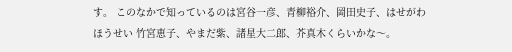す。 このなかで知っているのは宮谷一彦、青柳裕介、岡田史子、はせがわほうせい 竹宮恵子、やまだ紫、諸星大二郎、芥真木くらいかな〜。